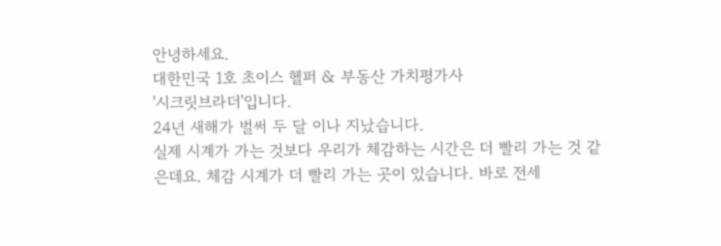안녕하세요.
대한민국 1호 초이스 헬퍼 & 부동산 가치평가사
'시크릿브라더'입니다.
24년 새해가 벌써 두 달 이나 지났습니다.
실제 시계가 가는 것보다 우리가 체감하는 시간은 더 빨리 가는 것 같은데요. 체감 시계가 더 빨리 가는 곳이 있습니다. 바로 전세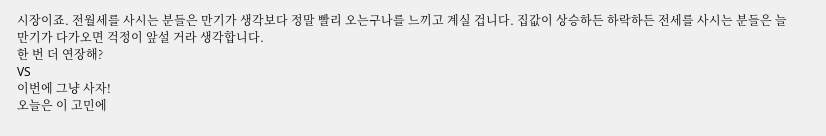시장이죠. 전월세를 사시는 분들은 만기가 생각보다 정말 빨리 오는구나를 느끼고 계실 겁니다. 집값이 상승하든 하락하든 전세를 사시는 분들은 늘 만기가 다가오면 걱정이 앞설 거라 생각합니다.
한 번 더 연장해?
VS
이번에 그냥 사자!
오늘은 이 고민에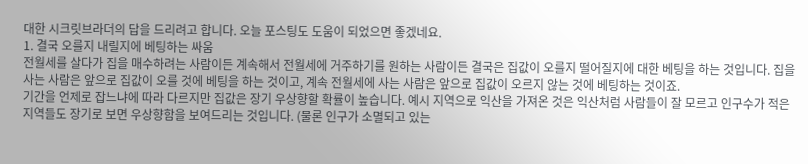대한 시크릿브라더의 답을 드리려고 합니다. 오늘 포스팅도 도움이 되었으면 좋겠네요.
1. 결국 오를지 내릴지에 베팅하는 싸움
전월세를 살다가 집을 매수하려는 사람이든 계속해서 전월세에 거주하기를 원하는 사람이든 결국은 집값이 오를지 떨어질지에 대한 베팅을 하는 것입니다. 집을 사는 사람은 앞으로 집값이 오를 것에 베팅을 하는 것이고, 계속 전월세에 사는 사람은 앞으로 집값이 오르지 않는 것에 베팅하는 것이죠.
기간을 언제로 잡느냐에 따라 다르지만 집값은 장기 우상향할 확률이 높습니다. 예시 지역으로 익산을 가져온 것은 익산처럼 사람들이 잘 모르고 인구수가 적은 지역들도 장기로 보면 우상향함을 보여드리는 것입니다. (물론 인구가 소멸되고 있는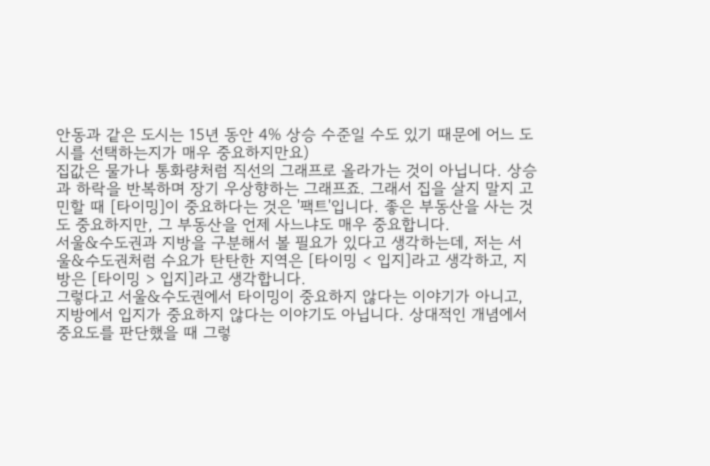안동과 같은 도시는 15년 동안 4% 상승 수준일 수도 있기 때문에 어느 도시를 선택하는지가 매우 중요하지만요)
집값은 물가나 통화량처럼 직선의 그래프로 올라가는 것이 아닙니다. 상승과 하락을 반복하며 장기 우상향하는 그래프죠. 그래서 집을 살지 말지 고민할 때 [타이밍]이 중요하다는 것은 '팩트'입니다. 좋은 부동산을 사는 것도 중요하지만, 그 부동산을 언제 사느냐도 매우 중요합니다.
서울&수도권과 지방을 구분해서 볼 필요가 있다고 생각하는데, 저는 서울&수도권처럼 수요가 탄탄한 지역은 [타이밍 < 입지]라고 생각하고, 지방은 [타이밍 > 입지]라고 생각합니다.
그렇다고 서울&수도권에서 타이밍이 중요하지 않다는 이야기가 아니고, 지방에서 입지가 중요하지 않다는 이야기도 아닙니다. 상대적인 개념에서 중요도를 판단했을 때 그렇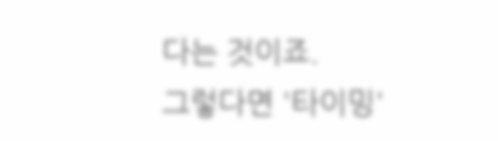다는 것이죠.
그렇다면 '타이밍'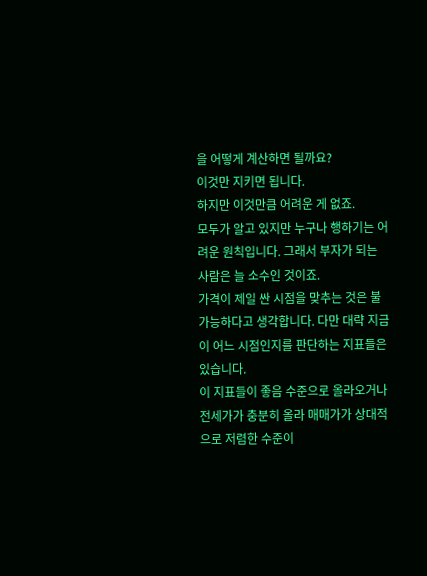을 어떻게 계산하면 될까요?
이것만 지키면 됩니다.
하지만 이것만큼 어려운 게 없죠.
모두가 알고 있지만 누구나 행하기는 어려운 원칙입니다. 그래서 부자가 되는 사람은 늘 소수인 것이죠.
가격이 제일 싼 시점을 맞추는 것은 불가능하다고 생각합니다. 다만 대략 지금이 어느 시점인지를 판단하는 지표들은 있습니다.
이 지표들이 좋음 수준으로 올라오거나 전세가가 충분히 올라 매매가가 상대적으로 저렴한 수준이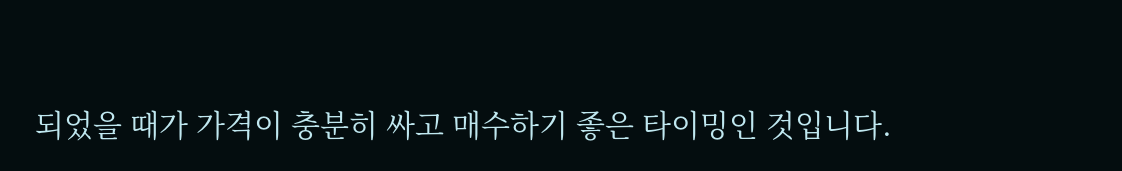되었을 때가 가격이 충분히 싸고 매수하기 좋은 타이밍인 것입니다.